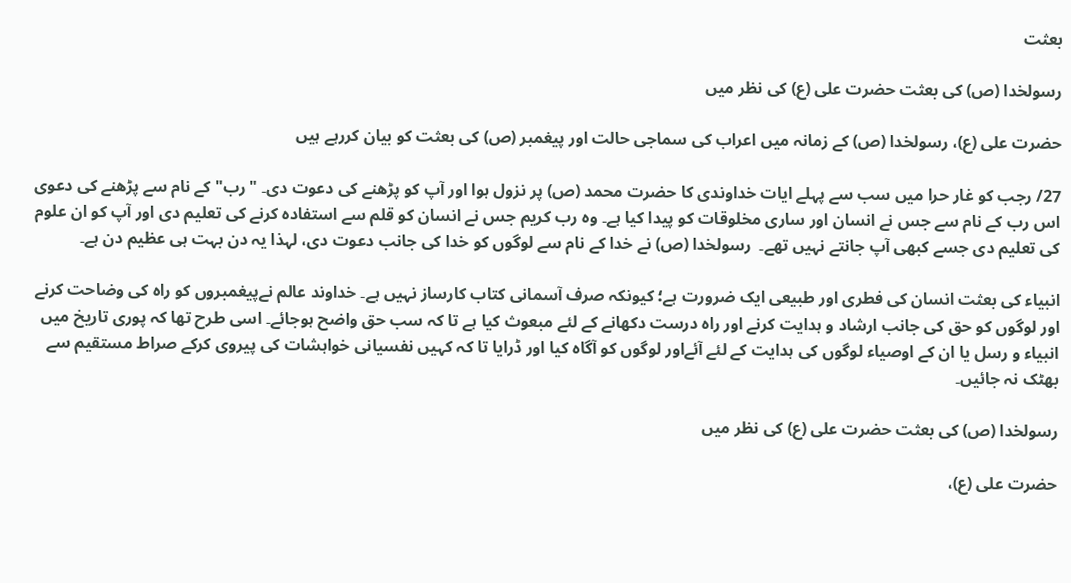بعثت

رسولخدا (ص) کی بعثت حضرت علی (ع) کی نظر میں

حضرت علی (ع)، رسولخدا (ص) کے زمانہ میں اعراب کی سماجی حالت اور پیغمبر (ص) کی بعثت کو بیان کررہے ہیں

27/ رجب کو غار حرا میں سب سے پہلے ایات خداوندی کا حضرت محمد (ص) پر نزول ہوا اور آپ کو پڑھنے کی دعوت دی۔ "رب" کے نام سے پڑھنے کی دعوی اس رب کے نام سے جس نے انسان اور ساری مخلوقات کو پیدا کیا ہے۔ وہ رب کریم جس نے انسان کو قلم سے استفادہ کرنے کی تعلیم دی اور آپ کو ان علوم کی تعلیم دی جسے کبھی آپ جانتے نہیں تھے۔  رسولخدا (ص) نے خدا کے نام سے لوگوں کو خدا کی جانب دعوت دی، لہذا یہ دن بہت ہی عظیم دن ہے۔

انبیاء کی بعثت انسان کی فطری اور طبیعی ایک ضرورت ہے؛ کیونکہ صرف آسمانی کتاب کارساز نہیں ہے۔ خداوند عالم نےپیغمبروں کو راہ کی وضاحت کرنے اور لوگوں کو حق کی جانب ارشاد و ہدایت کرنے اور راہ درست دکھانے کے لئے مبعوث کیا ہے تا کہ سب حق واضح ہوجائے۔ اسی طرح تھا کہ پوری تاریخ میں انبیاء و رسل یا ان کے اوصیاء لوگوں کی ہدایت کے لئے آئےاور لوگوں کو آگاہ کیا اور ڈرایا تا کہ کہیں نفسیانی خواہشات کی پیروی کرکے صراط مستقیم سے بھٹک نہ جائیں۔

رسولخدا (ص) کی بعثت حضرت علی (ع) کی نظر میں

حضرت علی (ع)،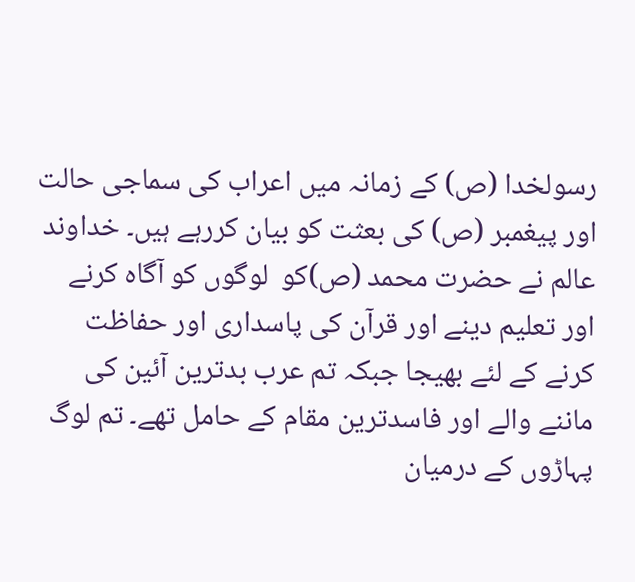رسولخدا (ص) کے زمانہ میں اعراب کی سماجی حالت اور پیغمبر (ص) کی بعثت کو بیان کررہے ہیں۔ خداوند عالم نے حضرت محمد (ص)کو  لوگوں کو آگاہ کرنے اور تعلیم دینے اور قرآن کی پاسداری اور حفاظت کرنے کے لئے بھیجا جبکہ تم عرب بدترین آئین کی ماننے والے اور فاسدترین مقام کے حامل تھے۔ تم لوگ پہاڑوں کے درمیان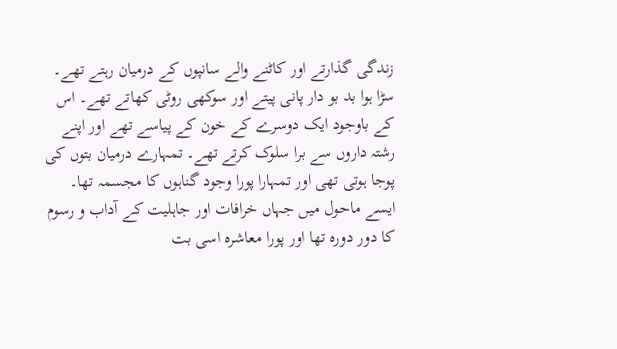زندگی گذارتے اور کاٹنے والے سانپوں کے درمیان رہتے تھے۔ سڑا ہوا بد بو دار پانی پیتے اور سوکھی روٹی کھاتے تھے۔ اس کے باوجود ایک دوسرے کے خون کے پیاسے تھے اور اپنے رشتہ داروں سے برا سلوک کرتے تھے۔ تمہارے درمیان بتوں کی پوجا ہوتی تھی اور تمہارا پورا وجود گناہوں کا مجسمہ تھا۔ ایسے ماحول میں جہاں خرافات اور جاہلیت کے آداب و رسوم کا دور دورہ تھا اور پورا معاشرہ اسی بت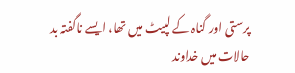پرستی اور گناہ کے لپیٹ میں تھا، ایسے ناگفتہ بد حالات میں خداوند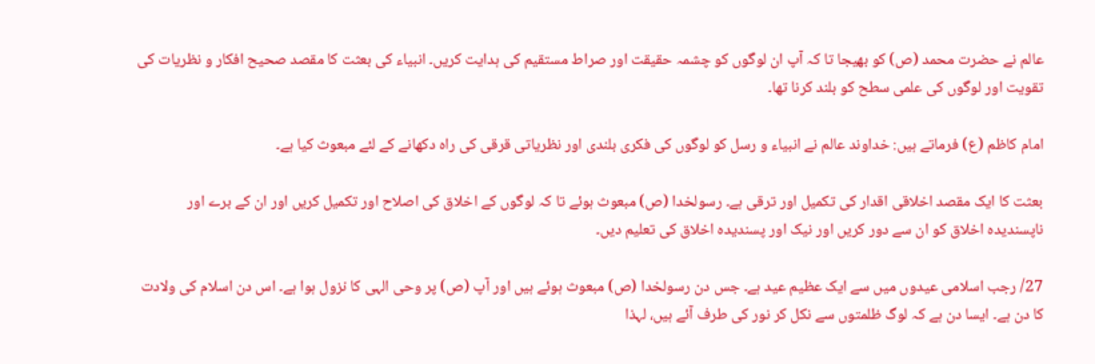عالم نے حضرت محمد (ص) کو بھیجا تا کہ آپ ان لوگوں کو چشمہ حقیقت اور صراط مستقیم کی ہدایت کریں۔ انبیاء کی بعثت کا مقصد صحیح افکار و نظریات کی تقویت اور لوگوں کی علمی سطح کو بلند کرنا تھا۔

امام کاظم (ع) فرماتے ہیں: خداوند عالم نے انبیاء و رسل کو لوگوں کی فکری بلندی اور نظریاتی قرقی کی راہ دکھانے کے لئے مبعوث کیا ہے۔

بعثت کا ایک مقصد اخلاقی اقدار کی تکمیل اور ترقی ہے۔ رسولخدا (ص) مبعوث ہوئے تا کہ لوگوں کے اخلاق کی اصلاح اور تکمیل کریں اور ان کے برے اور ناپسندیدہ اخلاق کو ان سے دور کریں اور نیک اور پسندیدہ اخلاق کی تعلیم دیں۔

27/ رجب اسلامی عیدوں میں سے ایک عظیم عید ہے۔ جس دن رسولخدا (ص) مبعوث ہوئے ہیں اور آپ (ص) پر وحی الہی کا نزول ہوا ہے۔ اس دن اسلام کی ولادت کا دن ہے۔ ایسا دن ہے کہ لوگ ظلمتوں سے نکل کر نور کی طرف آئے ہیں، لہذا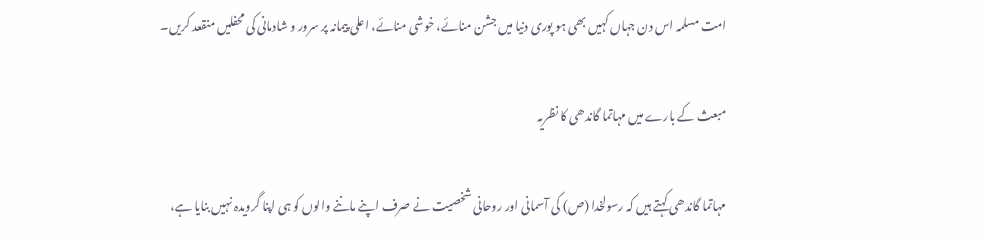امت مسلمہ اس دن جہاں کہیں بھی ہو پوری دنیا میں جشن منائے، خوشی منائے، اعلی پیمانہ پر سرور و شادمانی کی محفلیں منقعد کریں۔

مبعث کے بارے میں مہاتما گاندھی کا نظریہ

مہاتما گاندھی کہتے ہیں کہ رسولخدا (ص) کی آسمانی اور روحانی شخصیت نے صرف اپنے ماننے والوں کو ہی اپنا گرویدہ نہیں بنایا ہے،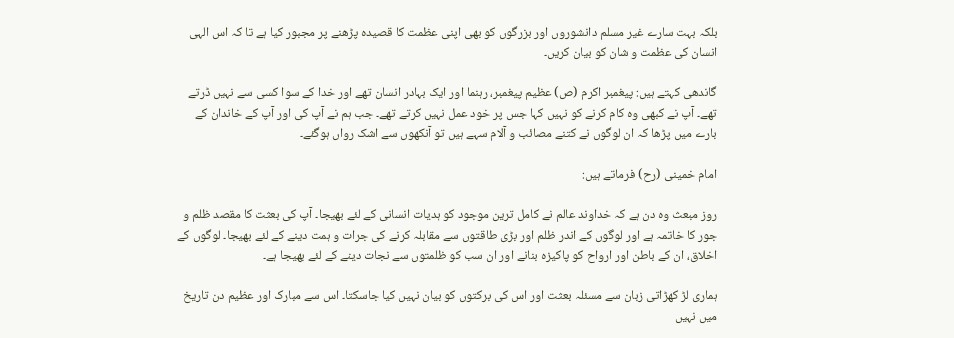بلکہ بہت سارے غیر مسلم دانشوروں اور بزرگوں کو بھی اپنی عظمت کا قصیدہ پڑھنے پر مجبور کیا ہے تا کہ اس الہی انسان کی عظمت و شان کو بیان کریں۔

گاندھی کہتے ہیں: پیغمبر اکرم (ص) عظیم پیغمبر، رہنما اور ایک بہادر انسان تھے اور خدا کے سوا کسی سے نہیں ڈرتے تھے۔ آپ نے کبھی وہ کام کرنے کو نہیں کہا جس پر خود عمل نہیں کرتے تھے۔ جب ہم نے آپ کی اور آپ کے خاندان کے بارے میں پڑھا کہ ان لوگوں نے کتنے مصائب و آلام سہے ہیں تو آنکھوں سے اشک رواں ہوگئے۔

امام خمینی (رح) فرماتے ہیں:

روز مبعث وہ دن ہے کہ خداوند عالم نے کامل ترین موجود کو ہدیات انسانی کے لئے بھیجا۔ آپ کی بعثت کا مقصد ظلم و جور کا خاتمہ ہے اور لوگوں کے اندر ظلم اور بڑی طاقتوں سے مقابلہ کرنے کی جرات و ہمت دینے کے لئے بھیجا۔ لوگوں کے اخلاق، ان کے باطن اور ارواح کو پاکیزہ بنانے اور ان سب کو ظلمتوں سے نجات دینے کے لئے بھیجا ہے۔

ہماری لڑ کھڑاتی زبان سے مسئلہ بعثت اور اس کی برکتوں کو بیان نہیں کیا جاسکتا۔ اس سے مبارک اور عظیم دن تاریخ میں نہیں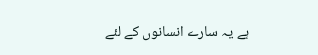ہے یہ سارے انسانوں کے لئے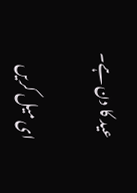عید کا دن ہے۔

ای میل کریں